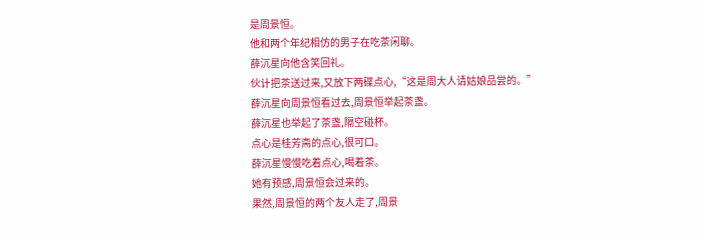是周景恒。
他和两个年纪相仿的男子在吃茶闲聊。
薛沉星向他含笑回礼。
伙计把茶送过来,又放下两碟点心,“这是周大人请姑娘品尝的。”
薛沉星向周景恒看过去,周景恒举起茶盏。
薛沉星也举起了茶盏,隔空碰杯。
点心是桂芳斋的点心,很可口。
薛沉星慢慢吃着点心,喝着茶。
她有预感,周景恒会过来的。
果然,周景恒的两个友人走了,周景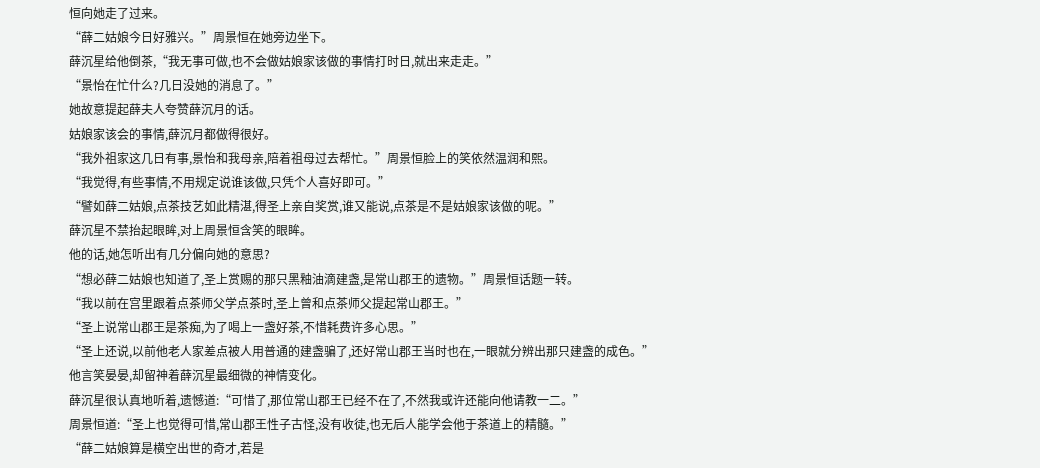恒向她走了过来。
“薛二姑娘今日好雅兴。”周景恒在她旁边坐下。
薛沉星给他倒茶,“我无事可做,也不会做姑娘家该做的事情打时日,就出来走走。”
“景怡在忙什么?几日没她的消息了。”
她故意提起薛夫人夸赞薛沉月的话。
姑娘家该会的事情,薛沉月都做得很好。
“我外祖家这几日有事,景怡和我母亲,陪着祖母过去帮忙。”周景恒脸上的笑依然温润和熙。
“我觉得,有些事情,不用规定说谁该做,只凭个人喜好即可。”
“譬如薛二姑娘,点茶技艺如此精湛,得圣上亲自奖赏,谁又能说,点茶是不是姑娘家该做的呢。”
薛沉星不禁抬起眼眸,对上周景恒含笑的眼眸。
他的话,她怎听出有几分偏向她的意思?
“想必薛二姑娘也知道了,圣上赏赐的那只黑釉油滴建盏,是常山郡王的遗物。”周景恒话题一转。
“我以前在宫里跟着点茶师父学点茶时,圣上曾和点茶师父提起常山郡王。”
“圣上说常山郡王是茶痴,为了喝上一盏好茶,不惜耗费许多心思。”
“圣上还说,以前他老人家差点被人用普通的建盏骗了,还好常山郡王当时也在,一眼就分辨出那只建盏的成色。”
他言笑晏晏,却留神着薛沉星最细微的神情变化。
薛沉星很认真地听着,遗憾道:“可惜了,那位常山郡王已经不在了,不然我或许还能向他请教一二。”
周景恒道:“圣上也觉得可惜,常山郡王性子古怪,没有收徒,也无后人能学会他于茶道上的精髓。”
“薛二姑娘算是横空出世的奇才,若是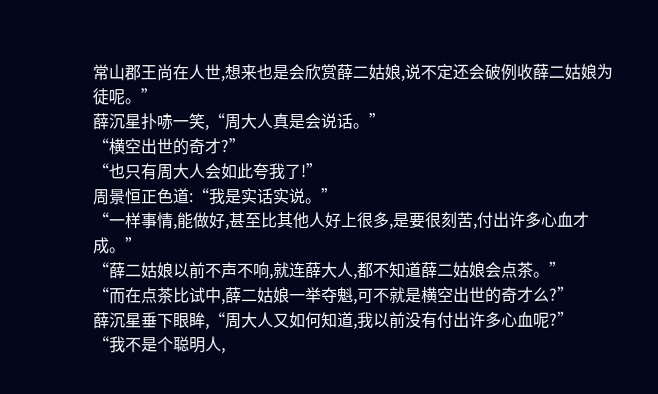常山郡王尚在人世,想来也是会欣赏薛二姑娘,说不定还会破例收薛二姑娘为徒呢。”
薛沉星扑哧一笑,“周大人真是会说话。”
“横空出世的奇才?”
“也只有周大人会如此夸我了!”
周景恒正色道:“我是实话实说。”
“一样事情,能做好,甚至比其他人好上很多,是要很刻苦,付出许多心血才成。”
“薛二姑娘以前不声不响,就连薛大人,都不知道薛二姑娘会点茶。”
“而在点茶比试中,薛二姑娘一举夺魁,可不就是横空出世的奇才么?”
薛沉星垂下眼眸,“周大人又如何知道,我以前没有付出许多心血呢?”
“我不是个聪明人,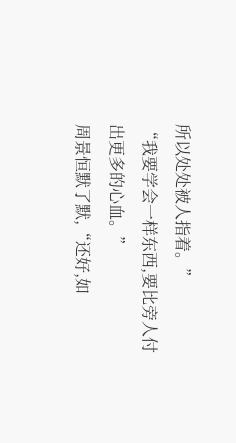所以处处被人指着。”
“我要学会一样东西,要比旁人付出更多的心血。”
周景恒默了默,“还好,如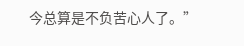今总算是不负苦心人了。”